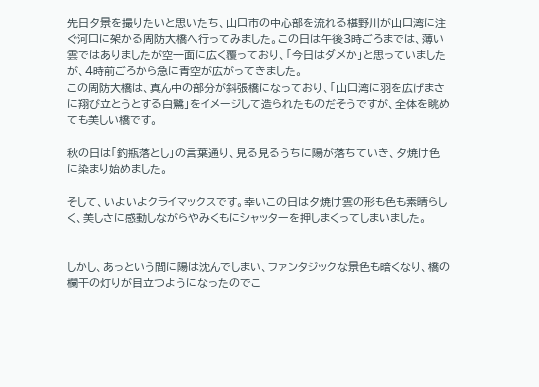先日夕景を撮りたいと思いたち、山口市の中心部を流れる椹野川が山口湾に注ぐ河口に架かる周防大橋へ行ってみました。この日は午後3時ごろまでは、薄い雲ではありましたが空一面に広く覆っており、「今日はダメか」と思っていましたが、4時前ごろから急に青空が広がってきました。
この周防大橋は、真ん中の部分が斜張橋になっており、「山口湾に羽を広げまさに翔び立とうとする白鷺」をイメージして造られたものだそうですが、全体を眺めても美しい橋です。

秋の日は「釣瓶落とし」の言葉通り、見る見るうちに陽が落ちていき、夕焼け色に染まり始めました。

そして、いよいよクライマックスです。幸いこの日は夕焼け雲の形も色も素晴らしく、美しさに感動しながらやみくもにシャッターを押しまくってしまいました。


しかし、あっという間に陽は沈んでしまい、ファンタジックな景色も暗くなり、橋の欄干の灯りが目立つようになったのでこ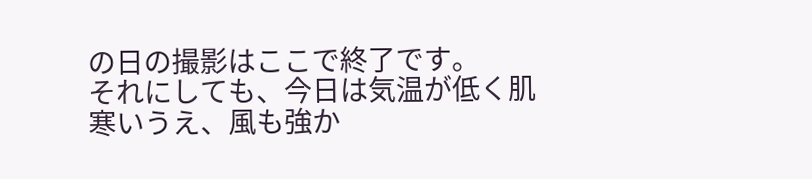の日の撮影はここで終了です。
それにしても、今日は気温が低く肌寒いうえ、風も強か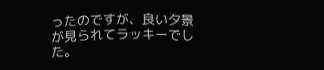ったのですが、良い夕景が見られてラッキーでした。